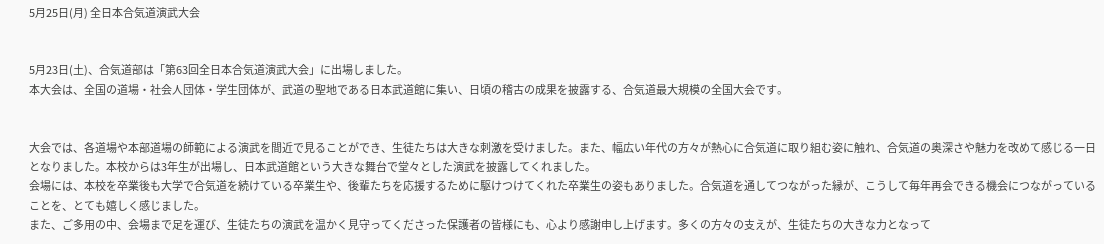5月25日(月) 全日本合気道演武大会


5月23日(土)、合気道部は「第63回全日本合気道演武大会」に出場しました。
本大会は、全国の道場・社会人団体・学生団体が、武道の聖地である日本武道館に集い、日頃の稽古の成果を披露する、合気道最大規模の全国大会です。


大会では、各道場や本部道場の師範による演武を間近で見ることができ、生徒たちは大きな刺激を受けました。また、幅広い年代の方々が熱心に合気道に取り組む姿に触れ、合気道の奥深さや魅力を改めて感じる一日となりました。本校からは3年生が出場し、日本武道館という大きな舞台で堂々とした演武を披露してくれました。
会場には、本校を卒業後も大学で合気道を続けている卒業生や、後輩たちを応援するために駆けつけてくれた卒業生の姿もありました。合気道を通してつながった縁が、こうして毎年再会できる機会につながっていることを、とても嬉しく感じました。
また、ご多用の中、会場まで足を運び、生徒たちの演武を温かく見守ってくださった保護者の皆様にも、心より感謝申し上げます。多くの方々の支えが、生徒たちの大きな力となって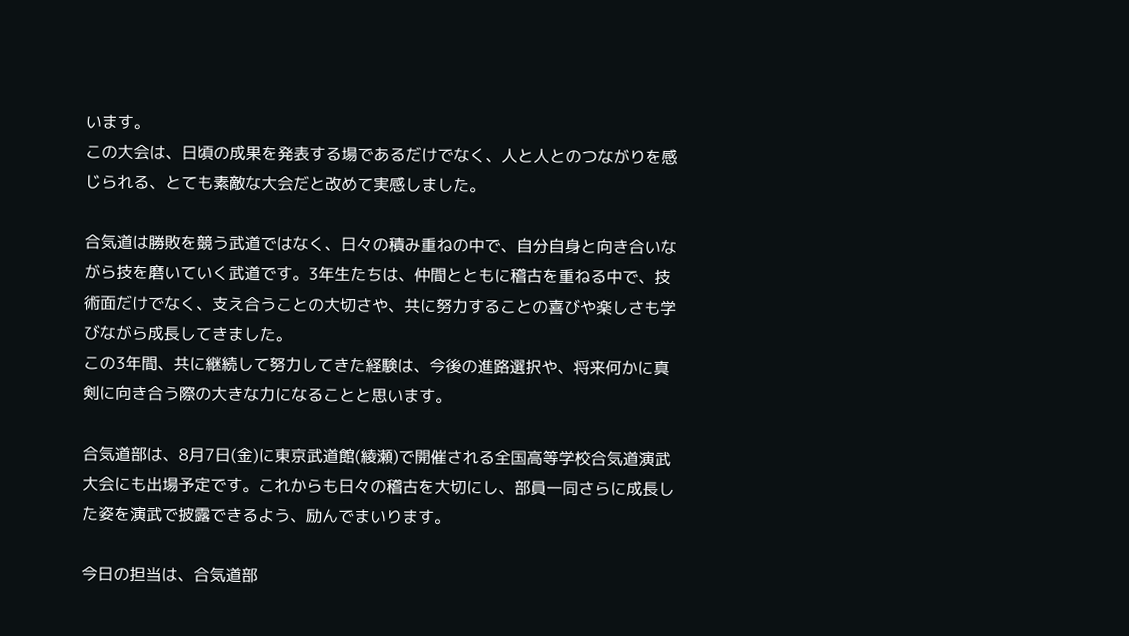います。
この大会は、日頃の成果を発表する場であるだけでなく、人と人とのつながりを感じられる、とても素敵な大会だと改めて実感しました。

合気道は勝敗を競う武道ではなく、日々の積み重ねの中で、自分自身と向き合いながら技を磨いていく武道です。3年生たちは、仲間とともに稽古を重ねる中で、技術面だけでなく、支え合うことの大切さや、共に努力することの喜びや楽しさも学びながら成長してきました。
この3年間、共に継続して努力してきた経験は、今後の進路選択や、将来何かに真剣に向き合う際の大きな力になることと思います。

合気道部は、8月7日(金)に東京武道館(綾瀬)で開催される全国高等学校合気道演武大会にも出場予定です。これからも日々の稽古を大切にし、部員一同さらに成長した姿を演武で披露できるよう、励んでまいります。

今日の担当は、合気道部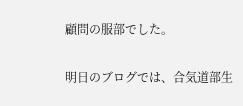顧問の服部でした。

明日のブログでは、合気道部生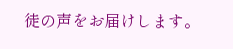徒の声をお届けします。